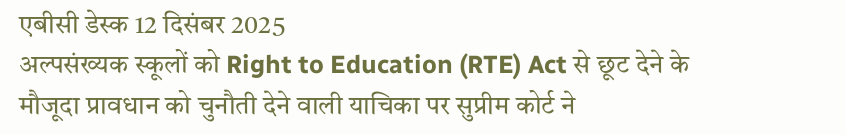एबीसी डेस्क 12 दिसंबर 2025
अल्पसंख्यक स्कूलों को Right to Education (RTE) Act से छूट देने के मौजूदा प्रावधान को चुनौती देने वाली याचिका पर सुप्रीम कोर्ट ने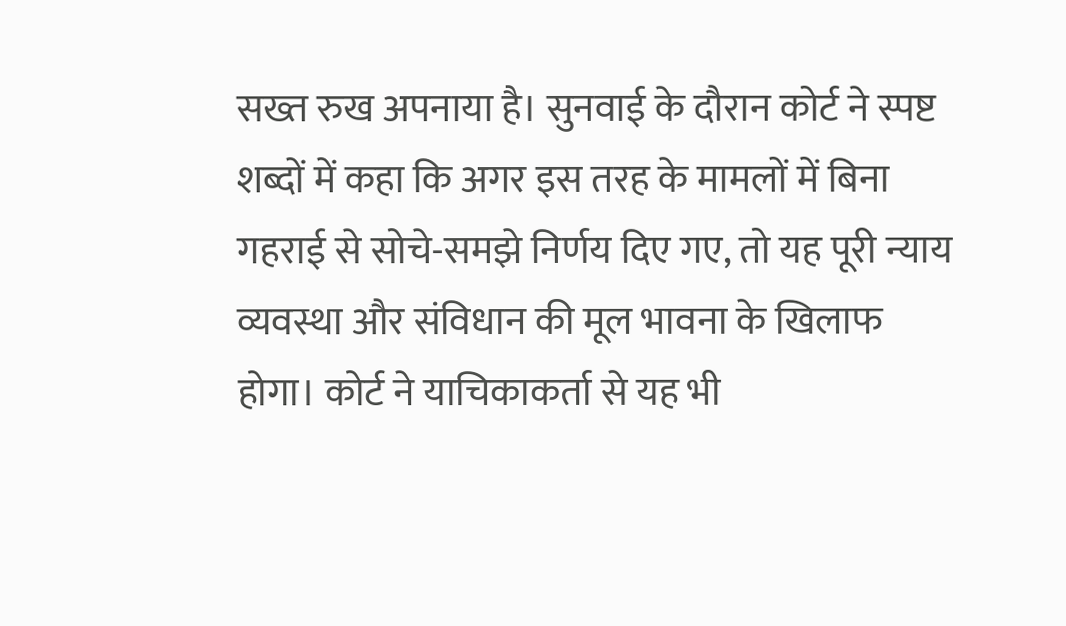सख्त रुख अपनाया है। सुनवाई के दौरान कोर्ट ने स्पष्ट शब्दों में कहा कि अगर इस तरह के मामलों में बिना गहराई से सोचे-समझे निर्णय दिए गए, तो यह पूरी न्याय व्यवस्था और संविधान की मूल भावना के खिलाफ होगा। कोर्ट ने याचिकाकर्ता से यह भी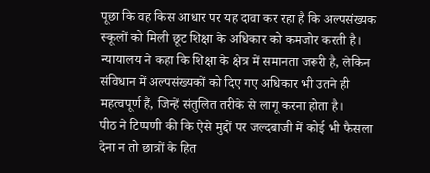पूछा कि वह किस आधार पर यह दावा कर रहा है कि अल्पसंख्यक स्कूलों को मिली छूट शिक्षा के अधिकार को कमजोर करती है। न्यायालय ने कहा कि शिक्षा के क्षेत्र में समानता जरूरी है, लेकिन संविधान में अल्पसंख्यकों को दिए गए अधिकार भी उतने ही महत्वपूर्ण हैं, जिन्हें संतुलित तरीके से लागू करना होता है।
पीठ ने टिप्पणी की कि ऐसे मुद्दों पर जल्दबाजी में कोई भी फैसला देना न तो छात्रों के हित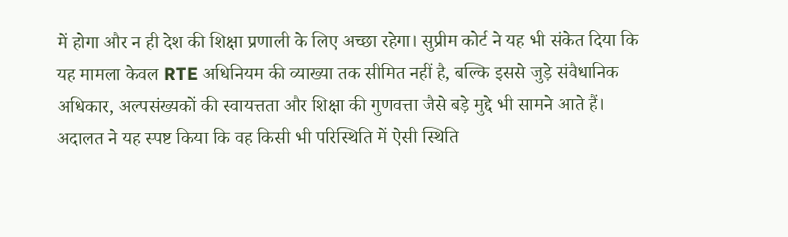में होगा और न ही देश की शिक्षा प्रणाली के लिए अच्छा रहेगा। सुप्रीम कोर्ट ने यह भी संकेत दिया कि यह मामला केवल RTE अधिनियम की व्याख्या तक सीमित नहीं है, बल्कि इससे जुड़े संवैधानिक अधिकार, अल्पसंख्यकों की स्वायत्तता और शिक्षा की गुणवत्ता जैसे बड़े मुद्दे भी सामने आते हैं। अदालत ने यह स्पष्ट किया कि वह किसी भी परिस्थिति में ऐसी स्थिति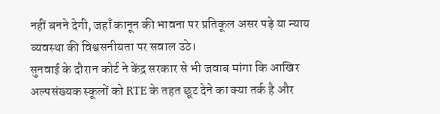नहीं बनने देगी, जहाँ कानून की भावना पर प्रतिकूल असर पड़े या न्याय व्यवस्था की विश्वसनीयता पर सवाल उठे।
सुनवाई के दौरान कोर्ट ने केंद्र सरकार से भी जवाब मांगा कि आखिर अल्पसंख्यक स्कूलों को RTE के तहत छूट देने का क्या तर्क है और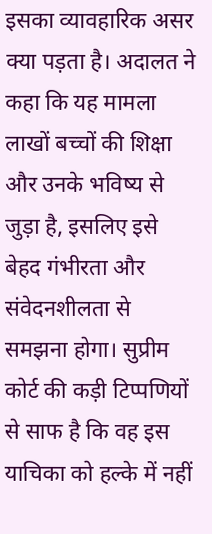इसका व्यावहारिक असर क्या पड़ता है। अदालत ने कहा कि यह मामला लाखों बच्चों की शिक्षा और उनके भविष्य से जुड़ा है, इसलिए इसे बेहद गंभीरता और संवेदनशीलता से समझना होगा। सुप्रीम कोर्ट की कड़ी टिप्पणियों से साफ है कि वह इस याचिका को हल्के में नहीं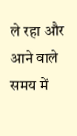ले रहा और आने वाले समय में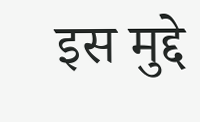इस मुद्दे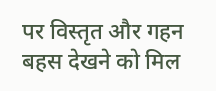पर विस्तृत और गहन बहस देखने को मिल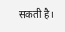सकती है।